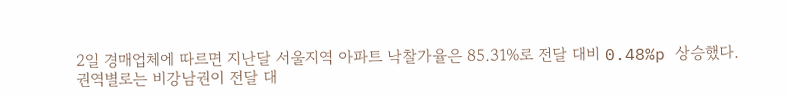2일 경매업체에 따르면 지난달 서울지역 아파트 낙찰가율은 85.31%로 전달 대비 0.48%p 상승했다.
권역별로는 비강남권이 전달 대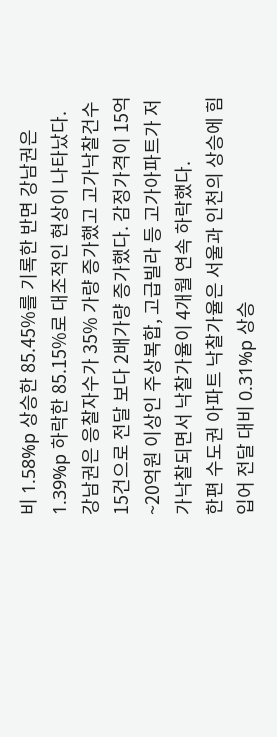비 1.58%p 상승한 85.45%를 기록한 반면 강남권은 1.39%p 하락한 85.15%로 대조적인 현상이 나타났다.
강남권은 응찰자수가 35% 가량 증가했고 고가낙찰건수 15건으로 전달 보다 2배가량 증가했다. 감정가격이 15억~20억원 이상인 주상복합, 고급빌라 등 고가아파트가 저가낙찰되면서 낙찰가율이 4개월 연속 하락했다.
한편 수도권 아파트 낙찰가율은 서울과 인천의 상승에 힘입어 전달 대비 0.31%p 상승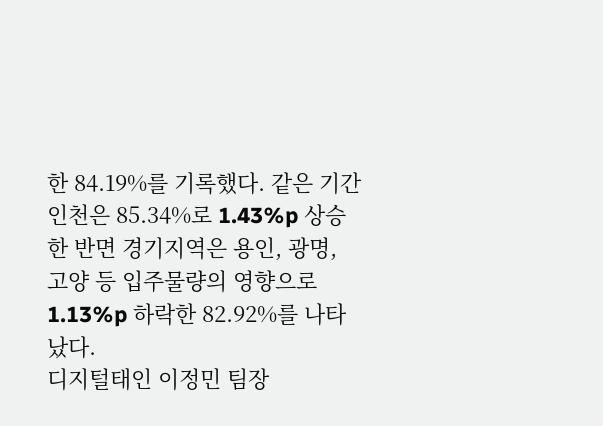한 84.19%를 기록했다. 같은 기간 인천은 85.34%로 1.43%p 상승한 반면 경기지역은 용인, 광명, 고양 등 입주물량의 영향으로 1.13%p 하락한 82.92%를 나타났다.
디지털태인 이정민 팀장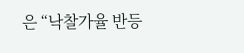은 “낙찰가율 반등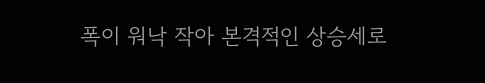폭이 워낙 작아 본격적인 상승세로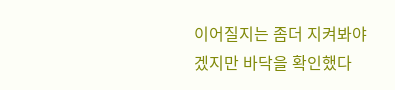이어질지는 좀더 지켜봐야겠지만 바닥을 확인했다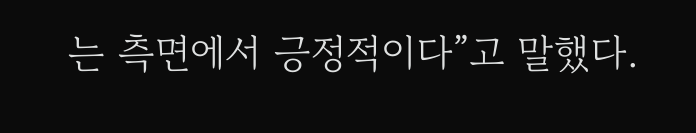는 측면에서 긍정적이다”고 말했다.